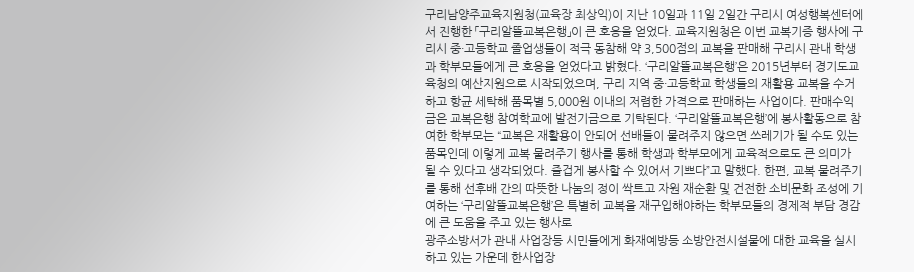구리남양주교육지원청(교육장 최상익)이 지난 10일과 11일 2일간 구리시 여성행복센터에서 진행한 「구리알뜰교복은행」이 큰 호응을 얻었다. 교육지원청은 이번 교복기증 행사에 구리시 중·고등학교 졸업생들이 적극 동참해 약 3,500점의 교복을 판매해 구리시 관내 학생과 학부모들에게 큰 호응을 얻었다고 밝혔다. ‘구리알뜰교복은행’은 2015년부터 경기도교육청의 예산지원으로 시작되었으며, 구리 지역 중·고등학교 학생들의 재활용 교복을 수거하고 항균 세탁해 품목별 5,000원 이내의 저렴한 가격으로 판매하는 사업이다. 판매수익금은 교복은행 참여학교에 발전기금으로 기탁된다. ‘구리알뜰교복은행’에 봉사활동으로 참여한 학부모는 “교복은 재활용이 안되어 선배들이 물려주지 않으면 쓰레기가 될 수도 있는 품목인데 이렇게 교복 물려주기 행사를 통해 학생과 학부모에게 교육적으로도 큰 의미가 될 수 있다고 생각되었다. 즐겁게 봉사할 수 있어서 기쁘다”고 말했다. 한편, 교복 물려주기를 통해 선후배 간의 따뜻한 나눔의 정이 싹트고 자원 재순환 및 건전한 소비문화 조성에 기여하는 ‘구리알뜰교복은행’은 특별히 교복을 재구입해야하는 학부모들의 경제적 부담 경감에 큰 도움을 주고 있는 행사로
광주소방서가 관내 사업장등 시민들에게 화재예방등 소방안전시설물에 대한 교육을 실시하고 있는 가운데 한사업장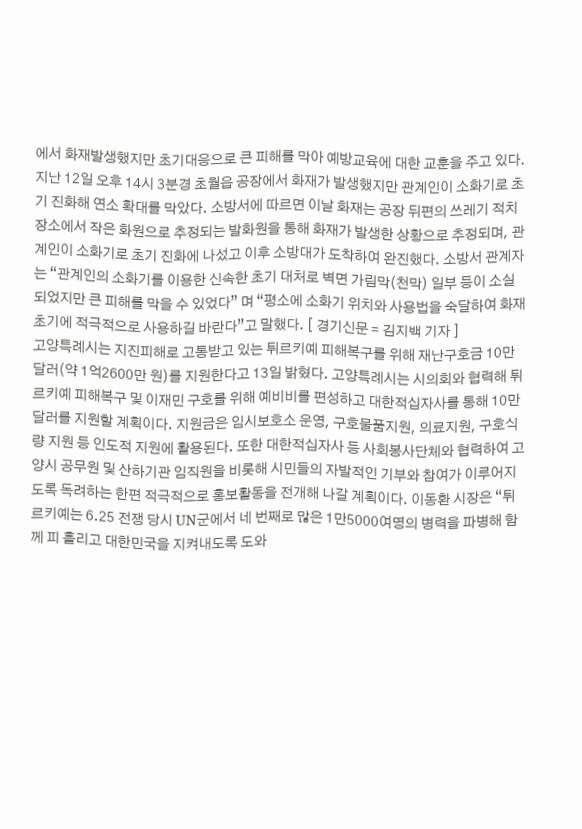에서 화재발생했지만 초기대응으로 큰 피해를 막아 예방교육에 대한 교훈을 주고 있다. 지난 12일 오후 14시 3분경 초월읍 공장에서 화재가 발생했지만 관계인이 소화기로 초기 진화해 연소 확대를 막았다. 소방서에 따르면 이날 화재는 공장 뒤편의 쓰레기 적치장소에서 작은 화원으로 추정되는 발화원을 통해 화재가 발생한 상황으로 추정되며, 관계인이 소화기로 초기 진화에 나섰고 이후 소방대가 도착하여 완진했다. 소방서 관계자는 “관계인의 소화기를 이용한 신속한 초기 대처로 벽면 가림막(천막) 일부 등이 소실되었지만 큰 피해를 막을 수 있었다” 며 “평소에 소화기 위치와 사용법을 숙달하여 화재 초기에 적극적으로 사용하길 바란다”고 말했다. [ 경기신문 = 김지백 기자 ]
고양특례시는 지진피해로 고통받고 있는 튀르키예 피해복구를 위해 재난구호금 10만달러(약 1억2600만 원)를 지원한다고 13일 밝혔다. 고양특례시는 시의회와 협력해 튀르키예 피해복구 및 이재민 구호를 위해 예비비를 편성하고 대한적십자사를 통해 10만달러를 지원할 계획이다. 지원금은 임시보호소 운영, 구호물품지원, 의료지원, 구호식량 지원 등 인도적 지원에 활용된다. 또한 대한적십자사 등 사회봉사단체와 협력하여 고양시 공무원 및 산하기관 임직원을 비롯해 시민들의 자발적인 기부와 참여가 이루어지도록 독려하는 한편 적극적으로 홍보활동을 전개해 나갈 계획이다. 이동환 시장은 “튀르키예는 6.25 전쟁 당시 UN군에서 네 번째로 많은 1만5000여명의 병력을 파병해 함께 피 흘리고 대한민국을 지켜내도록 도와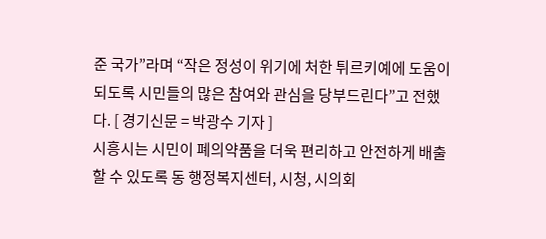준 국가”라며 “작은 정성이 위기에 처한 튀르키예에 도움이 되도록 시민들의 많은 참여와 관심을 당부드린다”고 전했다. [ 경기신문 = 박광수 기자 ]
시흥시는 시민이 폐의약품을 더욱 편리하고 안전하게 배출할 수 있도록 동 행정복지센터, 시청, 시의회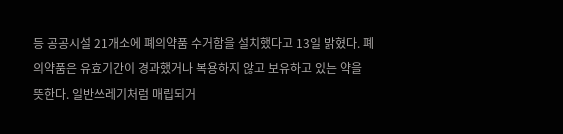등 공공시설 21개소에 폐의약품 수거함을 설치했다고 13일 밝혔다. 폐의약품은 유효기간이 경과했거나 복용하지 않고 보유하고 있는 약을 뜻한다. 일반쓰레기처럼 매립되거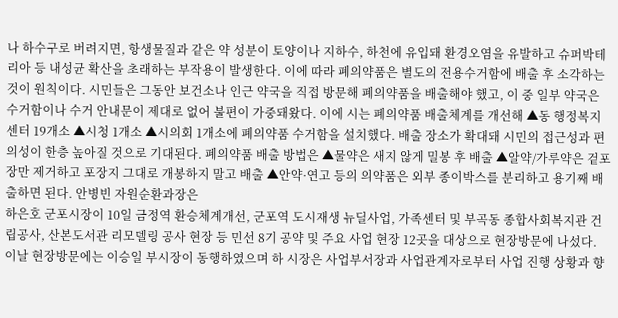나 하수구로 버려지면, 항생물질과 같은 약 성분이 토양이나 지하수, 하천에 유입돼 환경오염을 유발하고 슈퍼박테리아 등 내성균 확산을 초래하는 부작용이 발생한다. 이에 따라 폐의약품은 별도의 전용수거함에 배출 후 소각하는 것이 원칙이다. 시민들은 그동안 보건소나 인근 약국을 직접 방문해 폐의약품을 배출해야 했고, 이 중 일부 약국은 수거함이나 수거 안내문이 제대로 없어 불편이 가중돼왔다. 이에 시는 폐의약품 배출체계를 개선해 ▲동 행정복지센터 19개소 ▲시청 1개소 ▲시의회 1개소에 폐의약품 수거함을 설치했다. 배출 장소가 확대돼 시민의 접근성과 편의성이 한층 높아질 것으로 기대된다. 폐의약품 배출 방법은 ▲물약은 새지 않게 밀봉 후 배출 ▲알약/가루약은 겉포장만 제거하고 포장지 그대로 개봉하지 말고 배출 ▲안약·연고 등의 의약품은 외부 종이박스를 분리하고 용기째 배출하면 된다. 안병빈 자원순환과장은
하은호 군포시장이 10일 금정역 환승체계개선, 군포역 도시재생 뉴딜사업, 가족센터 및 부곡동 종합사회복지관 건립공사, 산본도서관 리모델링 공사 현장 등 민선 8기 공약 및 주요 사업 현장 12곳을 대상으로 현장방문에 나섰다. 이날 현장방문에는 이승일 부시장이 동행하였으며 하 시장은 사업부서장과 사업관계자로부터 사업 진행 상황과 향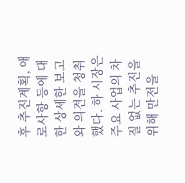후 추진계획, 애로사항 등에 대한 상세한 보고와 의견을 청취했다. 하 시장은 주요 사업의 차질 없는 추진을 위해 만전을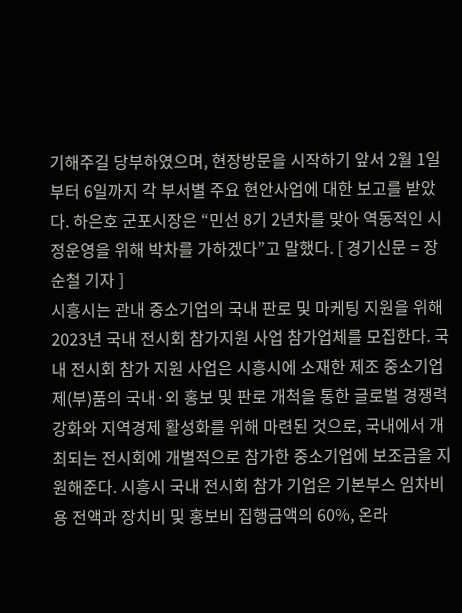기해주길 당부하였으며, 현장방문을 시작하기 앞서 2월 1일부터 6일까지 각 부서별 주요 현안사업에 대한 보고를 받았다. 하은호 군포시장은 “민선 8기 2년차를 맞아 역동적인 시정운영을 위해 박차를 가하겠다”고 말했다. [ 경기신문 = 장순철 기자 ]
시흥시는 관내 중소기업의 국내 판로 및 마케팅 지원을 위해 2023년 국내 전시회 참가지원 사업 참가업체를 모집한다. 국내 전시회 참가 지원 사업은 시흥시에 소재한 제조 중소기업 제(부)품의 국내·외 홍보 및 판로 개척을 통한 글로벌 경쟁력 강화와 지역경제 활성화를 위해 마련된 것으로, 국내에서 개최되는 전시회에 개별적으로 참가한 중소기업에 보조금을 지원해준다. 시흥시 국내 전시회 참가 기업은 기본부스 임차비용 전액과 장치비 및 홍보비 집행금액의 60%, 온라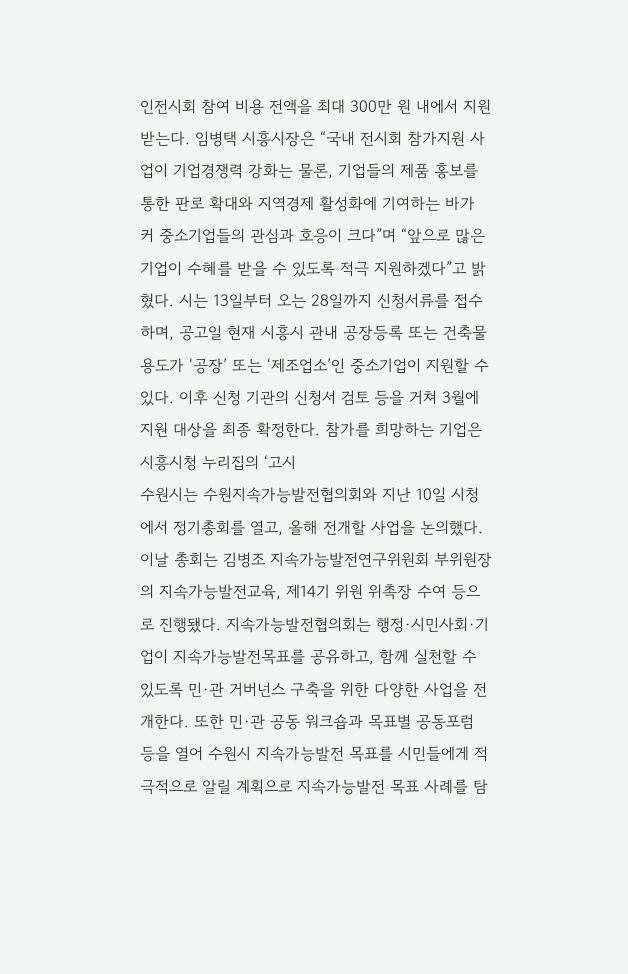인전시회 참여 비용 전액을 최대 300만 원 내에서 지원받는다. 임병택 시흥시장은 “국내 전시회 참가지원 사업이 기업경쟁력 강화는 물론, 기업들의 제품 홍보를 통한 판로 확대와 지역경제 활성화에 기여하는 바가 커 중소기업들의 관심과 호응이 크다”며 “앞으로 많은 기업이 수혜를 받을 수 있도록 적극 지원하겠다”고 밝혔다. 시는 13일부터 오는 28일까지 신청서류를 접수하며, 공고일 현재 시흥시 관내 공장등록 또는 건축물 용도가 ‘공장’ 또는 ‘제조업소’인 중소기업이 지원할 수 있다. 이후 신청 기관의 신청서 검토 등을 거쳐 3월에 지원 대상을 최종 확정한다. 참가를 희망하는 기업은 시흥시청 누리집의 ‘고시
수원시는 수원지속가능발전협의회와 지난 10일 시청에서 정기총회를 열고, 올해 전개할 사업을 논의했다. 이날 총회는 김병조 지속가능발전연구위원회 부위원장의 지속가능발전교육, 제14기 위원 위촉장 수여 등으로 진행됐다. 지속가능발전협의회는 행정·시민사회·기업이 지속가능발전목표를 공유하고, 함께 실천할 수 있도록 민·관 거버넌스 구축을 위한 다양한 사업을 전개한다. 또한 민·관 공동 워크숍과 목표별 공동포럼 등을 열어 수원시 지속가능발전 목표를 시민들에게 적극적으로 알릴 계획으로 지속가능발전 목표 사례를 탐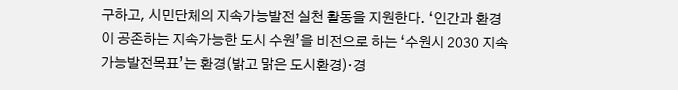구하고, 시민단체의 지속가능발전 실천 활동을 지원한다. ‘인간과 환경이 공존하는 지속가능한 도시 수원’을 비전으로 하는 ‘수원시 2030 지속가능발전목표’는 환경(밝고 맑은 도시환경)·경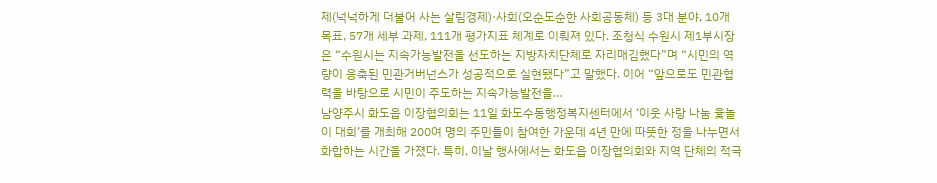제(넉넉하게 더불어 사는 살림경제)·사회(오순도순한 사회공동체) 등 3대 분야, 10개 목표, 57개 세부 과제, 111개 평가지표 체계로 이뤄져 있다. 조청식 수원시 제1부시장은 “수원시는 지속가능발전을 선도하는 지방자치단체로 자리매김했다”며 “시민의 역량이 응축된 민관거버넌스가 성공적으로 실현됐다”고 말했다. 이어 “앞으로도 민관협력을 바탕으로 시민이 주도하는 지속가능발전을…
남양주시 화도읍 이장협의회는 11일 화도수동행정복지센터에서 ‘이웃 사랑 나눔 윷놀이 대회’를 개최해 200여 명의 주민들이 참여한 가운데 4년 만에 따뜻한 정을 나누면서 화합하는 시간을 가졌다. 특히, 이날 행사에서는 화도읍 이장협의회와 지역 단체의 적극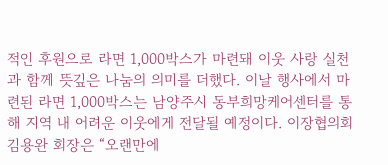적인 후원으로 라면 1,000박스가 마련돼 이웃 사랑 실천과 함께 뜻깊은 나눔의 의미를 더했다. 이날 행사에서 마련된 라면 1,000박스는 남양주시 동부희망케어센터를 통해 지역 내 어려운 이웃에게 전달될 예정이다. 이장협의회 김용완 회장은 “오랜만에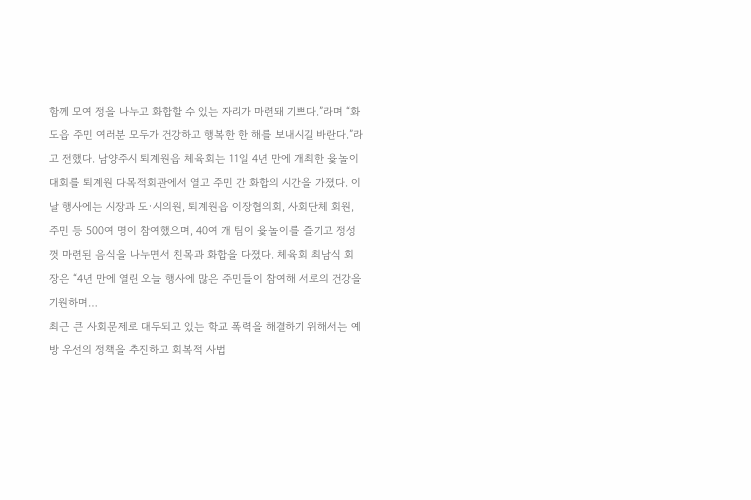함께 모여 정을 나누고 화합할 수 있는 자리가 마련돼 기쁘다.”라며 “화도읍 주민 여러분 모두가 건강하고 행복한 한 해를 보내시길 바란다.”라고 전했다. 남양주시 퇴계원읍 체육회는 11일 4년 만에 개최한 윷놀이 대회를 퇴계원 다목적회관에서 열고 주민 간 화합의 시간을 가졌다. 이날 행사에는 시장과 도·시의원, 퇴계원읍 이장협의회, 사회단체 회원, 주민 등 500여 명이 참여했으며, 40여 개 팀이 윷놀이를 즐기고 정성껏 마련된 음식을 나누면서 친목과 화합을 다졌다. 체육회 최남식 회장은 “4년 만에 열린 오늘 행사에 많은 주민들이 참여해 서로의 건강을 기원하며…
최근 큰 사회문제로 대두되고 있는 학교 폭력을 해결하기 위해서는 예방 우선의 정책을 추진하고 회복적 사법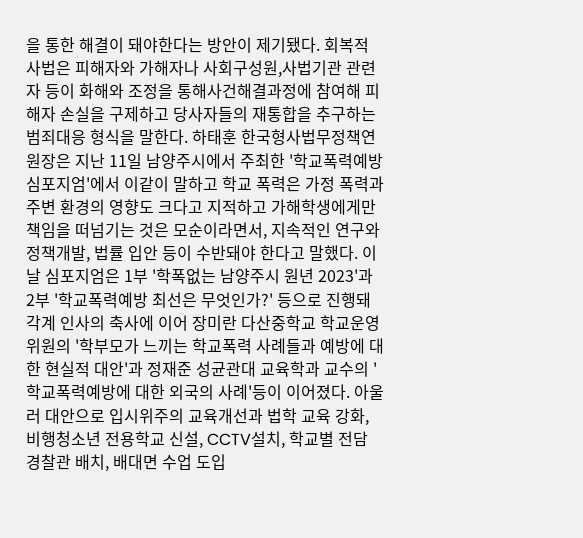을 통한 해결이 돼야한다는 방안이 제기됐다. 회복적 사법은 피해자와 가해자나 사회구성원,사법기관 관련자 등이 화해와 조정을 통해사건해결과정에 참여해 피해자 손실을 구제하고 당사자들의 재통합을 추구하는 범죄대응 형식을 말한다. 하태훈 한국형사법무정책연원장은 지난 11일 남양주시에서 주최한 '학교폭력예방 심포지엄'에서 이같이 말하고 학교 폭력은 가정 폭력과 주변 환경의 영향도 크다고 지적하고 가해학생에게만 책임을 떠넘기는 것은 모순이라면서, 지속적인 연구와 정책개발, 법률 입안 등이 수반돼야 한다고 말했다. 이날 심포지엄은 1부 '학폭없는 남양주시 원년 2023'과 2부 '학교폭력예방 최선은 무엇인가?' 등으로 진행돼 각계 인사의 축사에 이어 장미란 다산중학교 학교운영위원의 '학부모가 느끼는 학교폭력 사례들과 예방에 대한 현실적 대안'과 정재준 성균관대 교육학과 교수의 '학교폭력예방에 대한 외국의 사례'등이 이어졌다. 아울러 대안으로 입시위주의 교육개선과 법학 교육 강화, 비행청소년 전용학교 신설, CCTV설치, 학교별 전담 경찰관 배치, 배대면 수업 도입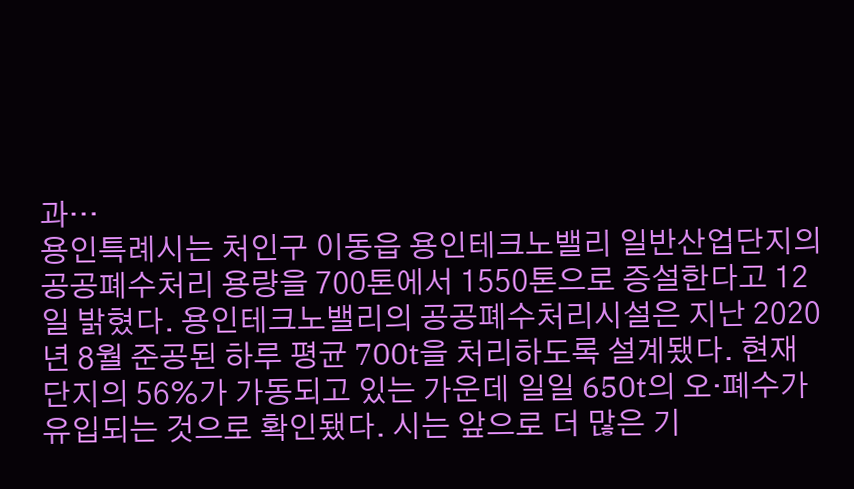과…
용인특례시는 처인구 이동읍 용인테크노밸리 일반산업단지의 공공폐수처리 용량을 700톤에서 1550톤으로 증설한다고 12일 밝혔다. 용인테크노밸리의 공공폐수처리시설은 지난 2020년 8월 준공된 하루 평균 700t을 처리하도록 설계됐다. 현재 단지의 56%가 가동되고 있는 가운데 일일 650t의 오‧폐수가 유입되는 것으로 확인됐다. 시는 앞으로 더 많은 기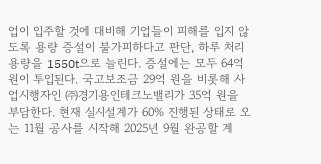업이 입주할 것에 대비해 기업들이 피해를 입지 않도록 용량 증설이 불가피하다고 판단, 하루 처리용량을 1550t으로 늘린다. 증설에는 모두 64억 원이 투입된다. 국고보조금 29억 원을 비롯해 사업시행자인 ㈜경기용인테크노밸리가 35억 원을 부담한다. 현재 실시설계가 60% 진행된 상태로 오는 11월 공사를 시작해 2025년 9월 완공할 계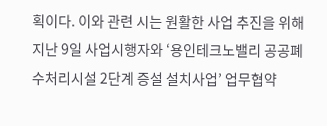획이다. 이와 관련 시는 원활한 사업 추진을 위해 지난 9일 사업시행자와 ‘용인테크노밸리 공공폐수처리시설 2단계 증설 설치사업’ 업무협약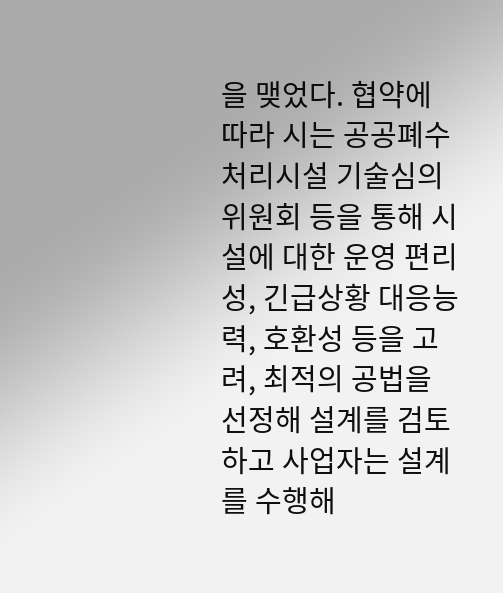을 맺었다. 협약에 따라 시는 공공폐수처리시설 기술심의위원회 등을 통해 시설에 대한 운영 편리성, 긴급상황 대응능력, 호환성 등을 고려, 최적의 공법을 선정해 설계를 검토하고 사업자는 설계를 수행해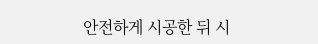안전하게 시공한 뒤 시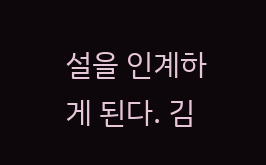설을 인계하게 된다. 김